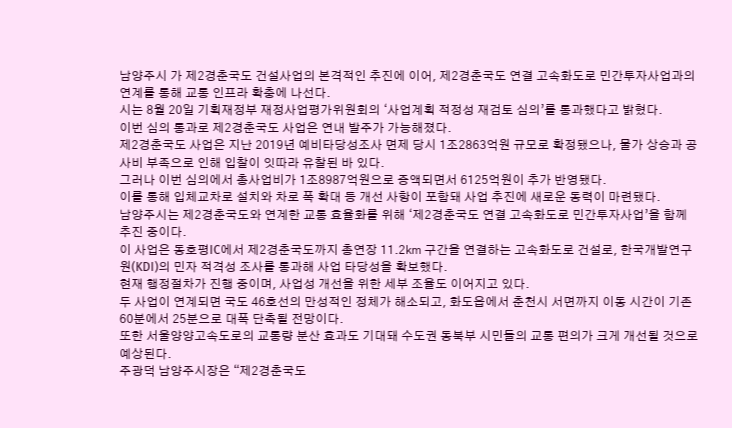남양주시 가 제2경춘국도 건설사업의 본격적인 추진에 이어, 제2경춘국도 연결 고속화도로 민간투자사업과의 연계를 통해 교통 인프라 확충에 나선다.
시는 8월 20일 기획재정부 재정사업평가위원회의 ‘사업계획 적정성 재검토 심의’를 통과했다고 밝혔다.
이번 심의 통과로 제2경춘국도 사업은 연내 발주가 가능해졌다.
제2경춘국도 사업은 지난 2019년 예비타당성조사 면제 당시 1조2863억원 규모로 확정됐으나, 물가 상승과 공사비 부족으로 인해 입찰이 잇따라 유찰된 바 있다.
그러나 이번 심의에서 총사업비가 1조8987억원으로 증액되면서 6125억원이 추가 반영됐다.
이를 통해 입체교차로 설치와 차로 폭 확대 등 개선 사항이 포함돼 사업 추진에 새로운 동력이 마련됐다.
남양주시는 제2경춘국도와 연계한 교통 효율화를 위해 ‘제2경춘국도 연결 고속화도로 민간투자사업’을 함께 추진 중이다.
이 사업은 동호평IC에서 제2경춘국도까지 총연장 11.2㎞ 구간을 연결하는 고속화도로 건설로, 한국개발연구원(KDI)의 민자 적격성 조사를 통과해 사업 타당성을 확보했다.
현재 행정절차가 진행 중이며, 사업성 개선을 위한 세부 조율도 이어지고 있다.
두 사업이 연계되면 국도 46호선의 만성적인 정체가 해소되고, 화도읍에서 춘천시 서면까지 이동 시간이 기존 60분에서 25분으로 대폭 단축될 전망이다.
또한 서울양양고속도로의 교통량 분산 효과도 기대돼 수도권 동북부 시민들의 교통 편의가 크게 개선될 것으로 예상된다.
주광덕 남양주시장은 “제2경춘국도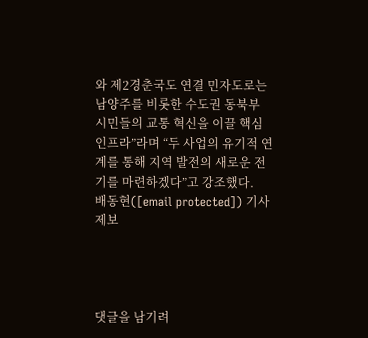와 제2경춘국도 연결 민자도로는 남양주를 비롯한 수도권 동북부 시민들의 교통 혁신을 이끌 핵심 인프라”라며 “두 사업의 유기적 연계를 통해 지역 발전의 새로운 전기를 마련하겠다”고 강조했다.
배동현([email protected]) 기사제보




댓글을 남기려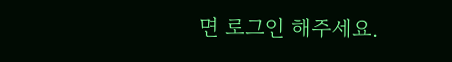면 로그인 해주세요.